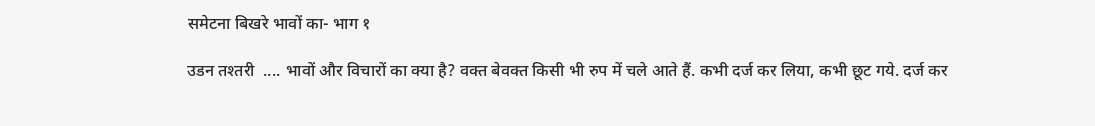समेटना बिखरे भावों का- भाग १

उडन तश्तरी  .... भावों और विचारों का क्या है? वक्त बेवक्त किसी भी रुप में चले आते हैं. कभी दर्ज कर लिया, कभी छूट गये. दर्ज कर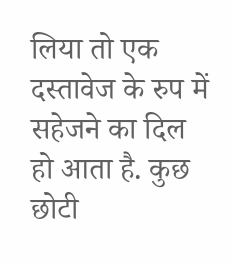लिया तो एक दस्तावेज के रुप में सहेजने का दिल हो आता है. कुछ छोटी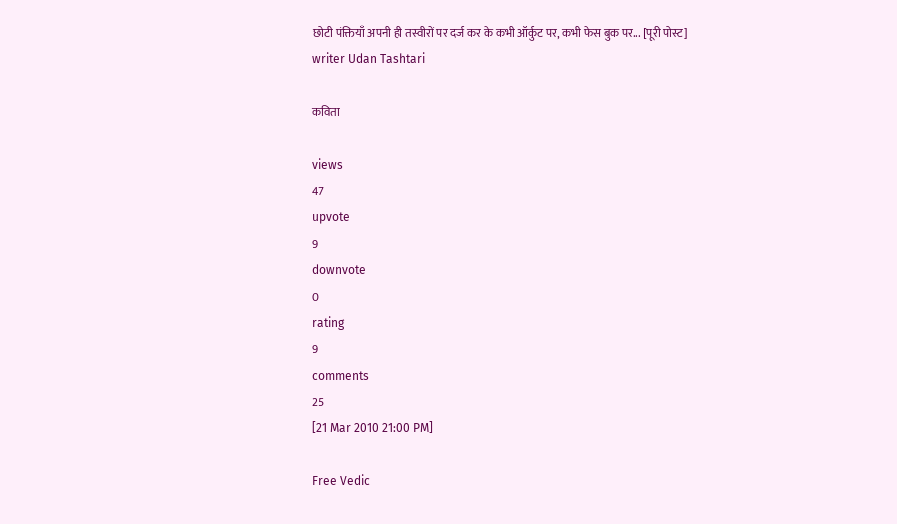छोटी पंक्तियाँ अपनी ही तस्वीरों पर दर्ज कर के कभी ऑर्कुट पर, कभी फेस बुक पर... [पूरी पोस्ट]
writer Udan Tashtari

कविता

views
47
upvote
9
downvote
0
rating
9
comments
25
[21 Mar 2010 21:00 PM]

Free Vedic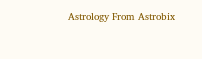Astrology From Astrobix